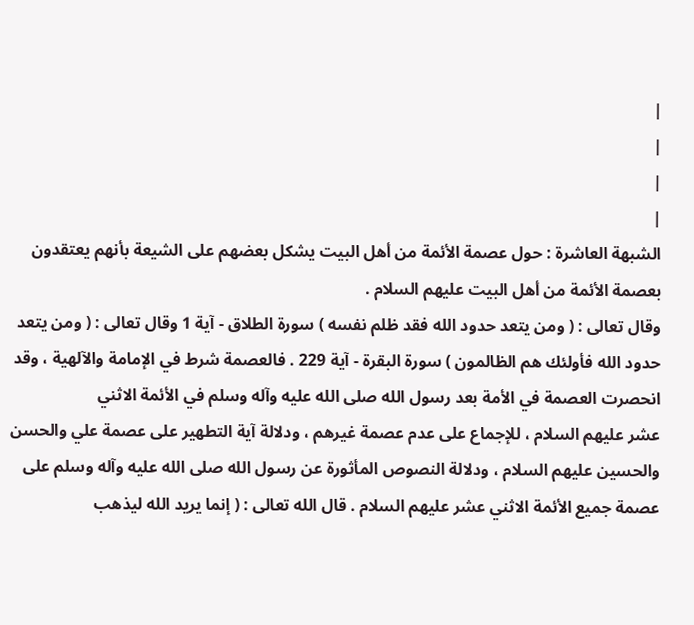|
|
|
|
الشبهة العاشرة : حول عصمة الأئمة من أهل البيت يشكل بعضهم على الشيعة بأنهم يعتقدون بعصمة الأئمة من أهل البيت عليهم السلام .
وقال تعالى : ( ومن يتعد حدود الله فقد ظلم نفسه ) سورة الطلاق - آية 1 وقال تعالى : ( ومن يتعد حدود الله فأولئك هم الظالمون ) سورة البقرة - آية 229 . فالعصمة شرط في الإمامة والآلهية ، وقد انحصرت العصمة في الأمة بعد رسول الله صلى الله عليه وآله وسلم في الأئمة الاثني
عشر عليهم السلام ، للإجماع على عدم عصمة غيرهم ، ودلالة آية التطهير على عصمة علي والحسن والحسين عليهم السلام ، ودلالة النصوص المأثورة عن رسول الله صلى الله عليه وآله وسلم على عصمة جميع الأئمة الاثني عشر عليهم السلام . قال الله تعالى : ( إنما يريد الله ليذهب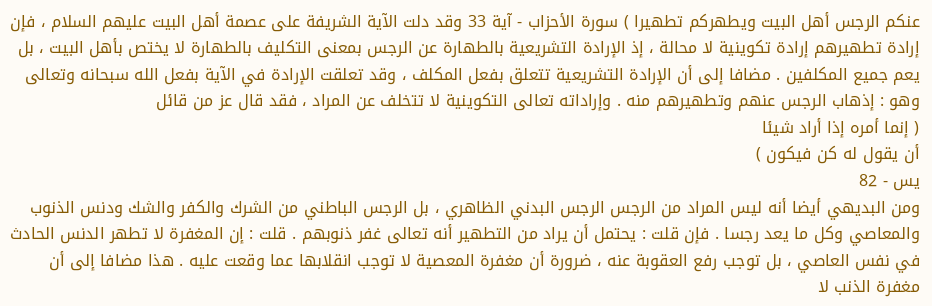عنكم الرجس أهل البيت ويطهركم تطهيرا ) سورة الأحزاب - آية 33 وقد دلت الآية الشريفة على عصمة أهل البيت عليهم السلام ، فإن إرادة تطهيرهم إرادة تكوينية لا محالة ، إذ الإرادة التشريعية بالطهارة عن الرجس بمعنى التكليف بالطهارة لا يختص بأهل البيت ، بل يعم جميع المكلفين . مضافا إلى أن الإرادة التشريعية تتعلق بفعل المكلف ، وقد تعلقت الإرادة في الآية بفعل الله سبحانه وتعالى وهو : إذهاب الرجس عنهم وتطهيرهم منه . وإراداته تعالى التكوينية لا تتخلف عن المراد ، فقد قال عز من قائل
( إنما أمره إذا أراد شيئا
أن يقول له كن فيكون )
يس - 82
ومن البديهي أيضا أنه ليس المراد من الرجس الرجس البدني الظاهري ، بل الرجس الباطني من الشرك والكفر والشك ودنس الذنوب والمعاصي وكل ما يعد رجسا . فإن قلت : يحتمل أن يراد من التطهير أنه تعالى غفر ذنوبهم . قلت : إن المغفرة لا تطهر الدنس الحادث في نفس العاصي ، بل توجب رفع العقوبة عنه ، ضرورة أن مغفرة المعصية لا توجب انقلابها عما وقعت عليه . هذا مضافا إلى أن مغفرة الذنب لا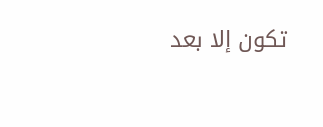تكون إلا بعد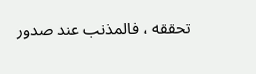تحققه ، فالمذنب عند صدور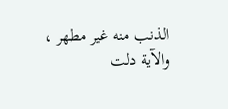الذنب منه غير مطهر ، والآية دلت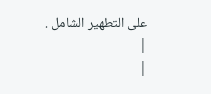على التطهير الشامل .
|
|